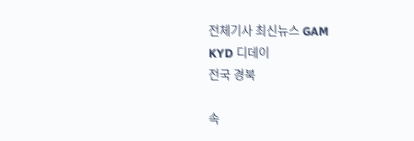전체기사 최신뉴스 GAM
KYD 디데이
전국 경북

속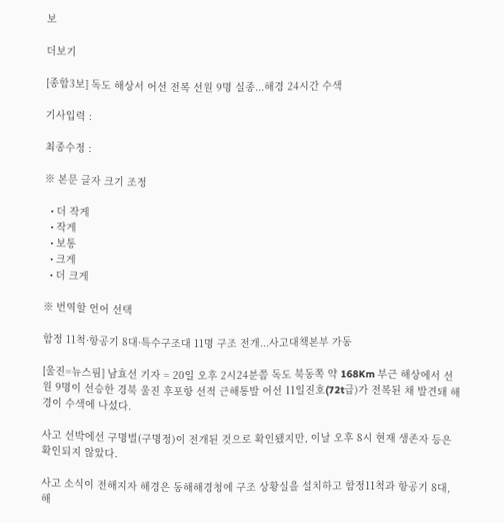보

더보기

[종합3보] 독도 해상서 어선 전복 선원 9명 실종...해경 24시간 수색

기사입력 :

최종수정 :

※ 본문 글자 크기 조정

  • 더 작게
  • 작게
  • 보통
  • 크게
  • 더 크게

※ 번역할 언어 선택

함정 11척·항공기 8대·특수구조대 11명 구조 전개...사고대책본부 가동

[울진=뉴스핌] 남효선 기자 = 20일 오후 2시24분쯤 독도 북동쪽 약 168Km 부근 해상에서 선원 9명이 선승한 경북 울진 후포항 선적 근해통발 어선 11일진호(72t급)가 전복된 채 발견돼 해경이 수색에 나섰다.

사고 선박에선 구명벌(구명정)이 전개된 것으로 확인됐지만, 이날 오후 8시 현재 생존자 등은 확인되지 않았다.

사고 소식이 전해지자 해경은 동해해경청에 구조 상황실을 설치하고 함정11척과 항공기 8대, 해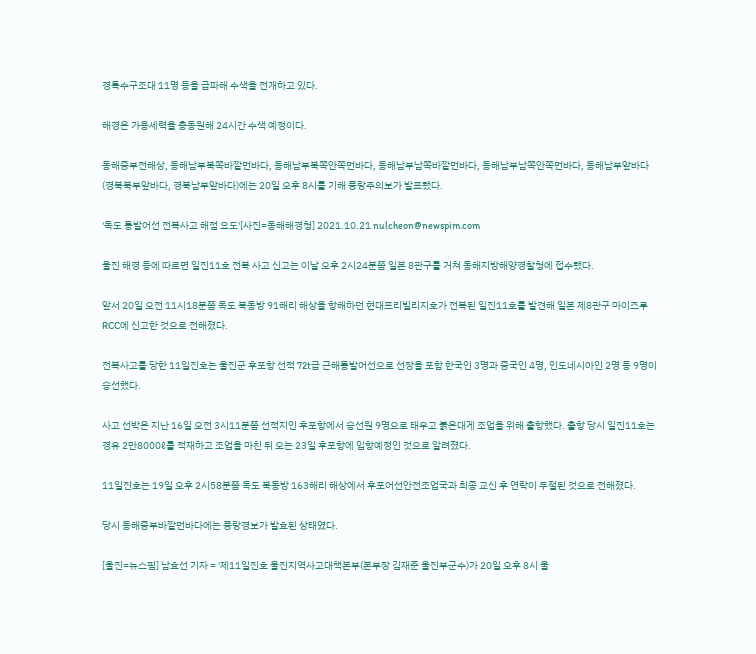경특수구조대 11명 등을 급파해 수색을 전개하고 있다.

해경은 가용세력을 총동원해 24시간 수색 예정이다.

동해중부전해상, 동해남부북쪽바깥먼바다, 동해남부북쪽안쪽먼바다, 동해남부남쪽바깥먼바다, 동해남부남쪽안쪽먼바다, 동해남부앞바다(경북북부앞바다, 경북남부앞바다)에는 20일 오후 8시를 기해 풍랑주의보가 발표됐다.

'독도 통발어선 전복사고 해점 요도'[사진=동해해경청] 2021.10.21 nulcheon@newspim.com

울진 해경 등에 따르면 일진11호 전복 사고 신고는 이날 오후 2시24분쯤 일본 8관구를 거쳐 동해지방해양경찰청에 접수됐다.

앞서 20일 오전 11시18분쯤 독도 북동방 91해리 해상을 항해하던 현대프리빌리지호가 전복된 일진11호를 발견해 일본 제8관구 마이즈루 RCC에 신고한 것으로 전해졌다.

전복사고를 당한 11일진호는 울진군 후포항 선적 72t급 근해통발어선으로 선장을 포함 한국인 3명과 중국인 4명, 인도네시아인 2명 등 9명이 승선했다.

사고 선박은 지난 16일 오전 3시11분쯤 선적지인 후포항에서 승선원 9명으로 태우고 붉은대게 조업을 위해 출항했다. 출항 당시 일진11호는 경유 2만8000ℓ를 적재하고 조업을 마친 뒤 오는 23일 후포항에 입항예정인 것으로 알려졌다.

11일진호는 19일 오후 2시58분쯤 독도 북동방 163해리 해상에서 후포어선안전조업국과 최종 교신 후 연락이 두절된 것으로 전해졌다.

당시 동해중부바깥먼바다에는 풍랑경보가 발효된 상태였다.

[울진=뉴스핌] 남효선 기자 = '제11일진호 울진지역사고대책본부(본부장 김재준 울진부군수)가 20일 오후 8시 울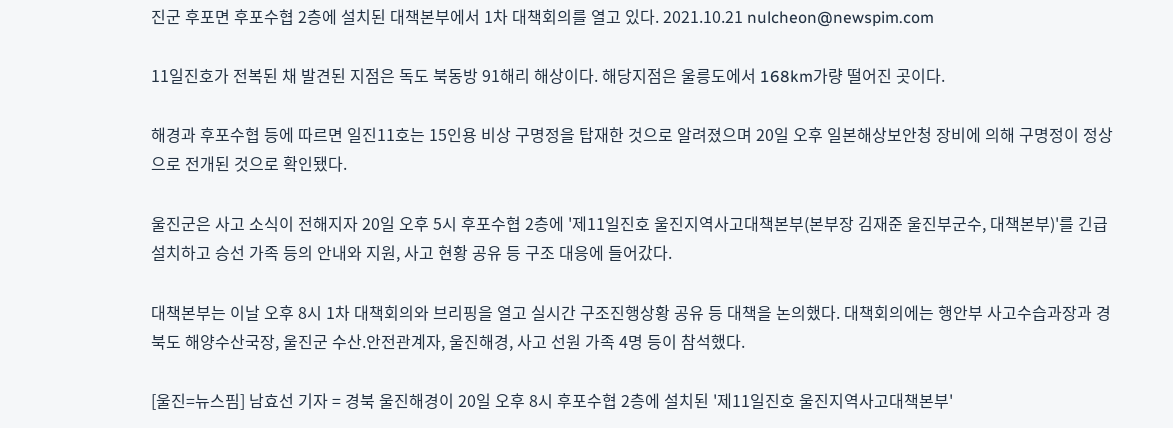진군 후포면 후포수협 2층에 설치된 대책본부에서 1차 대책회의를 열고 있다. 2021.10.21 nulcheon@newspim.com

11일진호가 전복된 채 발견된 지점은 독도 북동방 91해리 해상이다. 해당지점은 울릉도에서 168km가량 떨어진 곳이다.

해경과 후포수협 등에 따르면 일진11호는 15인용 비상 구명정을 탑재한 것으로 알려졌으며 20일 오후 일본해상보안청 장비에 의해 구명정이 정상으로 전개된 것으로 확인됐다.

울진군은 사고 소식이 전해지자 20일 오후 5시 후포수협 2층에 '제11일진호 울진지역사고대책본부(본부장 김재준 울진부군수, 대책본부)'를 긴급 설치하고 승선 가족 등의 안내와 지원, 사고 현황 공유 등 구조 대응에 들어갔다.

대책본부는 이날 오후 8시 1차 대책회의와 브리핑을 열고 실시간 구조진행상황 공유 등 대책을 논의했다. 대책회의에는 행안부 사고수습과장과 경북도 해양수산국장, 울진군 수산.안전관계자, 울진해경, 사고 선원 가족 4명 등이 참석했다.

[울진=뉴스핌] 남효선 기자 = 경북 울진해경이 20일 오후 8시 후포수협 2층에 설치된 '제11일진호 울진지역사고대책본부'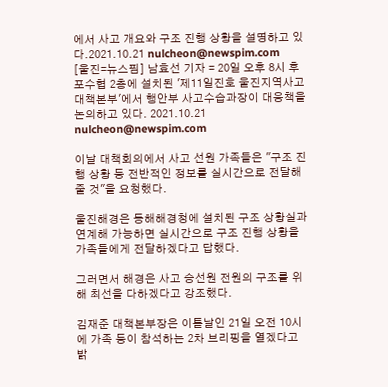에서 사고 개요와 구조 진행 상황을 설명하고 있다.2021.10.21 nulcheon@newspim.com
[울진=뉴스핌] 남효선 기자 = 20일 오후 8시 후포수협 2층에 설치된 '제11일진호 울진지역사고대책본부'에서 행안부 사고수습과장이 대응책을 논의하고 있다. 2021.10.21 nulcheon@newspim.com

이날 대책회의에서 사고 선원 가족들은 "구조 진행 상황 등 전반적인 정보를 실시간으로 전달해줄 것"을 요청했다.

울진해경은 동해해경청에 설치된 구조 상황실과 연계해 가능하면 실시간으로 구조 진행 상황을 가족들에게 전달하겠다고 답했다.

그러면서 해경은 사고 승선원 전원의 구조를 위해 최선을 다하겠다고 강조했다.

김재준 대책본부장은 이튿날인 21일 오전 10시에 가족 등이 참석하는 2차 브리핑을 열겠다고 밝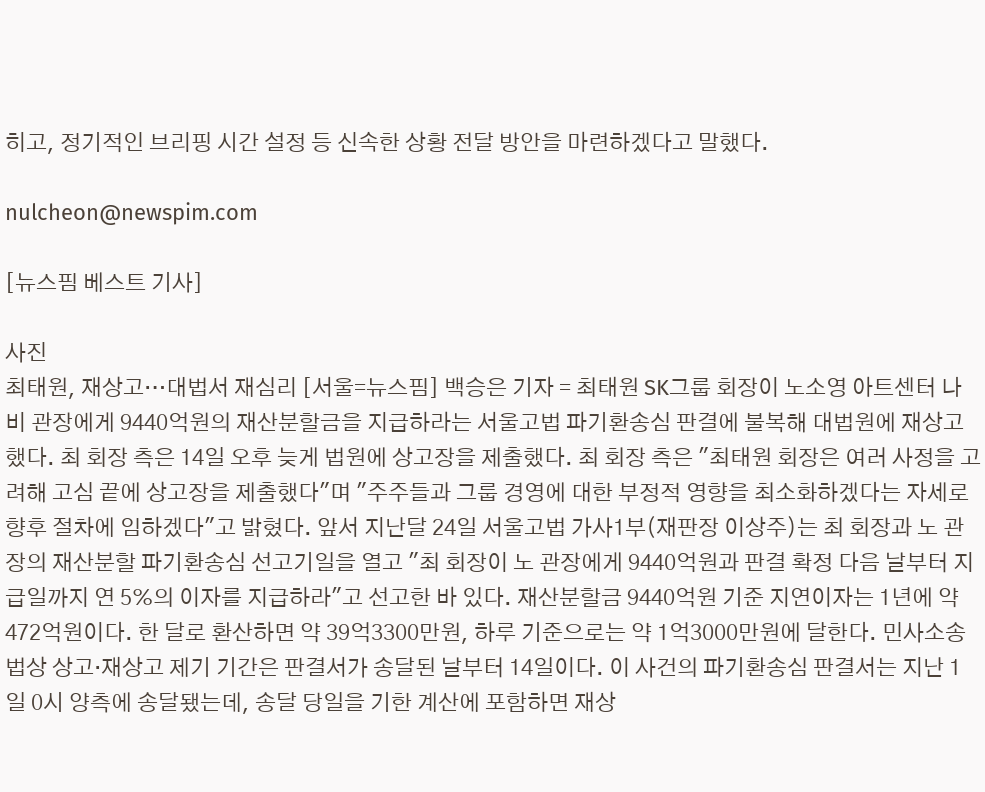히고, 정기적인 브리핑 시간 설정 등 신속한 상황 전달 방안을 마련하겠다고 말했다.

nulcheon@newspim.com

[뉴스핌 베스트 기사]

사진
최태원, 재상고…대법서 재심리 [서울=뉴스핌] 백승은 기자 = 최태원 SK그룹 회장이 노소영 아트센터 나비 관장에게 9440억원의 재산분할금을 지급하라는 서울고법 파기환송심 판결에 불복해 대법원에 재상고했다. 최 회장 측은 14일 오후 늦게 법원에 상고장을 제출했다. 최 회장 측은 "최태원 회장은 여러 사정을 고려해 고심 끝에 상고장을 제출했다"며 "주주들과 그룹 경영에 대한 부정적 영향을 최소화하겠다는 자세로 향후 절차에 임하겠다"고 밝혔다. 앞서 지난달 24일 서울고법 가사1부(재판장 이상주)는 최 회장과 노 관장의 재산분할 파기환송심 선고기일을 열고 "최 회장이 노 관장에게 9440억원과 판결 확정 다음 날부터 지급일까지 연 5%의 이자를 지급하라"고 선고한 바 있다. 재산분할금 9440억원 기준 지연이자는 1년에 약 472억원이다. 한 달로 환산하면 약 39억3300만원, 하루 기준으로는 약 1억3000만원에 달한다. 민사소송법상 상고·재상고 제기 기간은 판결서가 송달된 날부터 14일이다. 이 사건의 파기환송심 판결서는 지난 1일 0시 양측에 송달됐는데, 송달 당일을 기한 계산에 포함하면 재상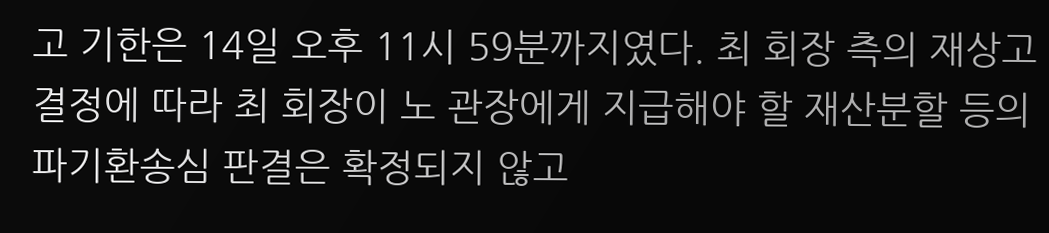고 기한은 14일 오후 11시 59분까지였다. 최 회장 측의 재상고 결정에 따라 최 회장이 노 관장에게 지급해야 할 재산분할 등의 파기환송심 판결은 확정되지 않고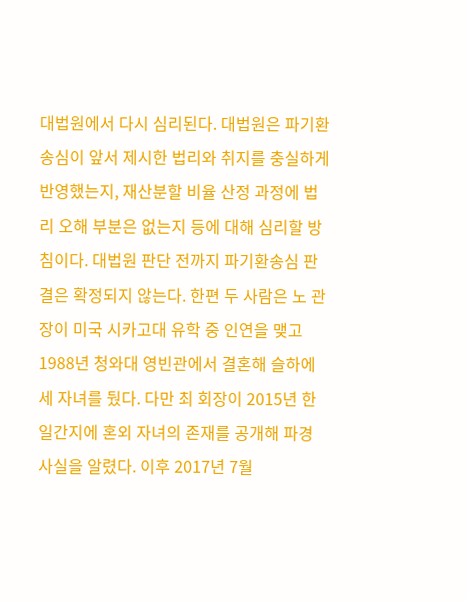대법원에서 다시 심리된다. 대법원은 파기환송심이 앞서 제시한 법리와 취지를 충실하게 반영했는지, 재산분할 비율 산정 과정에 법리 오해 부분은 없는지 등에 대해 심리할 방침이다. 대법원 판단 전까지 파기환송심 판결은 확정되지 않는다. 한편 두 사람은 노 관장이 미국 시카고대 유학 중 인연을 맺고 1988년 청와대 영빈관에서 결혼해 슬하에 세 자녀를 뒀다. 다만 최 회장이 2015년 한 일간지에 혼외 자녀의 존재를 공개해 파경 사실을 알렸다. 이후 2017년 7월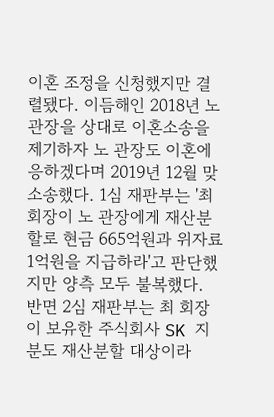이혼 조정을 신청했지만 결렬됐다. 이듬해인 2018년 노 관장을 상대로 이혼소송을 제기하자 노 관장도 이혼에 응하겠다며 2019년 12월 맞소송했다. 1심 재판부는 '최 회장이 노 관장에게 재산분할로 현금 665억원과 위자료 1억원을 지급하라'고 판단했지만 양측 모두 불복했다. 반면 2심 재판부는 최 회장이 보유한 주식회사 SK 지분도 재산분할 대상이라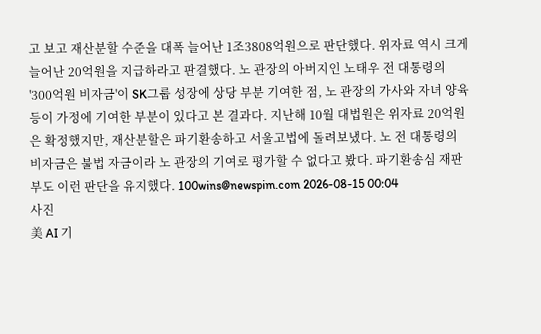고 보고 재산분할 수준을 대폭 늘어난 1조3808억원으로 판단했다. 위자료 역시 크게 늘어난 20억원을 지급하라고 판결했다. 노 관장의 아버지인 노태우 전 대통령의 '300억원 비자금'이 SK그룹 성장에 상당 부분 기여한 점, 노 관장의 가사와 자녀 양육 등이 가정에 기여한 부분이 있다고 본 결과다. 지난해 10월 대법원은 위자료 20억원은 확정했지만, 재산분할은 파기환송하고 서울고법에 돌려보냈다. 노 전 대통령의 비자금은 불법 자금이라 노 관장의 기여로 평가할 수 없다고 봤다. 파기환송심 재판부도 이런 판단을 유지했다. 100wins@newspim.com 2026-08-15 00:04
사진
美 AI 기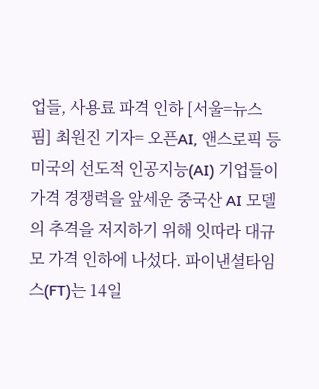업들, 사용료 파격 인하 [서울=뉴스핌] 최원진 기자= 오픈AI, 앤스로픽 등 미국의 선도적 인공지능(AI) 기업들이 가격 경쟁력을 앞세운 중국산 AI 모델의 추격을 저지하기 위해 잇따라 대규모 가격 인하에 나섰다. 파이낸셜타임스(FT)는 14일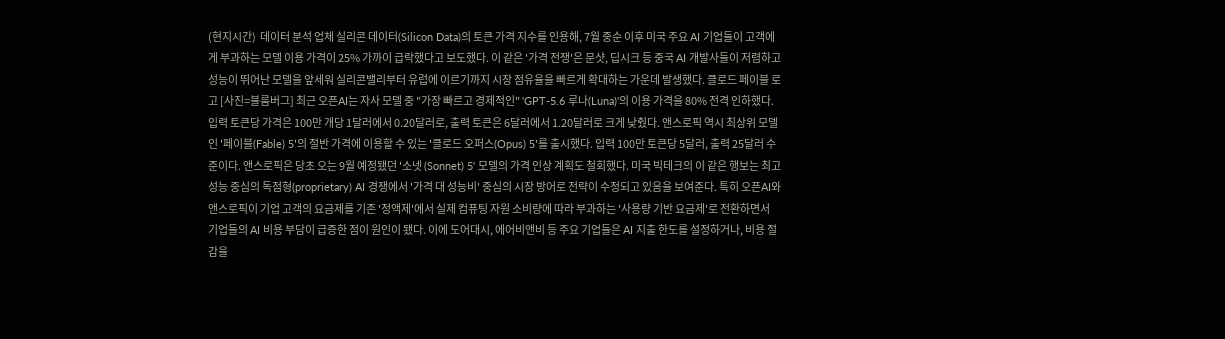(현지시간)  데이터 분석 업체 실리콘 데이터(Silicon Data)의 토큰 가격 지수를 인용해, 7월 중순 이후 미국 주요 AI 기업들이 고객에게 부과하는 모델 이용 가격이 25% 가까이 급락했다고 보도했다. 이 같은 '가격 전쟁'은 문샷, 딥시크 등 중국 AI 개발사들이 저렴하고 성능이 뛰어난 모델을 앞세워 실리콘밸리부터 유럽에 이르기까지 시장 점유율을 빠르게 확대하는 가운데 발생했다. 클로드 페이블 로고 [사진=블룸버그] 최근 오픈AI는 자사 모델 중 "가장 빠르고 경제적인" 'GPT-5.6 루나(Luna)'의 이용 가격을 80% 전격 인하했다. 입력 토큰당 가격은 100만 개당 1달러에서 0.20달러로, 출력 토큰은 6달러에서 1.20달러로 크게 낮췄다. 앤스로픽 역시 최상위 모델인 '페이블(Fable) 5'의 절반 가격에 이용할 수 있는 '클로드 오퍼스(Opus) 5'를 출시했다. 입력 100만 토큰당 5달러, 출력 25달러 수준이다. 앤스로픽은 당초 오는 9월 예정됐던 '소넷 (Sonnet) 5' 모델의 가격 인상 계획도 철회했다. 미국 빅테크의 이 같은 행보는 최고 성능 중심의 독점형(proprietary) AI 경쟁에서 '가격 대 성능비' 중심의 시장 방어로 전략이 수정되고 있음을 보여준다. 특히 오픈AI와 앤스로픽이 기업 고객의 요금제를 기존 '정액제'에서 실제 컴퓨팅 자원 소비량에 따라 부과하는 '사용량 기반 요금제'로 전환하면서 기업들의 AI 비용 부담이 급증한 점이 원인이 됐다. 이에 도어대시, 에어비앤비 등 주요 기업들은 AI 지출 한도를 설정하거나, 비용 절감을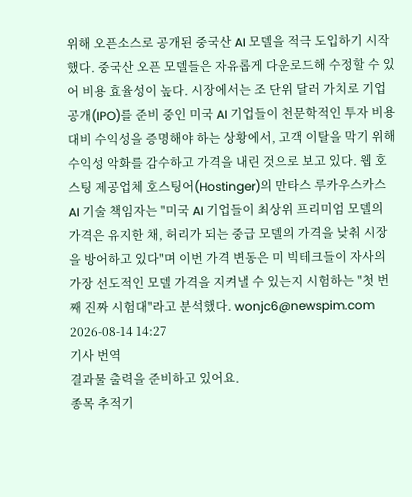위해 오픈소스로 공개된 중국산 AI 모델을 적극 도입하기 시작했다. 중국산 오픈 모델들은 자유롭게 다운로드해 수정할 수 있어 비용 효율성이 높다. 시장에서는 조 단위 달러 가치로 기업공개(IPO)를 준비 중인 미국 AI 기업들이 천문학적인 투자 비용 대비 수익성을 증명해야 하는 상황에서, 고객 이탈을 막기 위해 수익성 악화를 감수하고 가격을 내린 것으로 보고 있다. 웹 호스팅 제공업체 호스팅어(Hostinger)의 만타스 루카우스카스 AI 기술 책임자는 "미국 AI 기업들이 최상위 프리미엄 모델의 가격은 유지한 채, 허리가 되는 중급 모델의 가격을 낮춰 시장을 방어하고 있다"며 이번 가격 변동은 미 빅테크들이 자사의 가장 선도적인 모델 가격을 지켜낼 수 있는지 시험하는 "첫 번째 진짜 시험대"라고 분석했다. wonjc6@newspim.com 2026-08-14 14:27
기사 번역
결과물 출력을 준비하고 있어요.
종목 추적기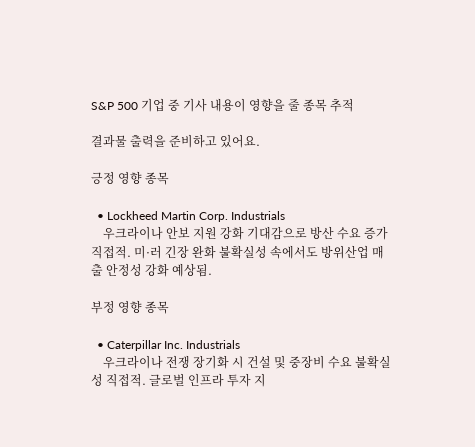S&P 500 기업 중 기사 내용이 영향을 줄 종목 추적

결과물 출력을 준비하고 있어요.

긍정 영향 종목

  • Lockheed Martin Corp. Industrials
    우크라이나 안보 지원 강화 기대감으로 방산 수요 증가 직접적. 미·러 긴장 완화 불확실성 속에서도 방위산업 매출 안정성 강화 예상됨.

부정 영향 종목

  • Caterpillar Inc. Industrials
    우크라이나 전쟁 장기화 시 건설 및 중장비 수요 불확실성 직접적. 글로벌 인프라 투자 지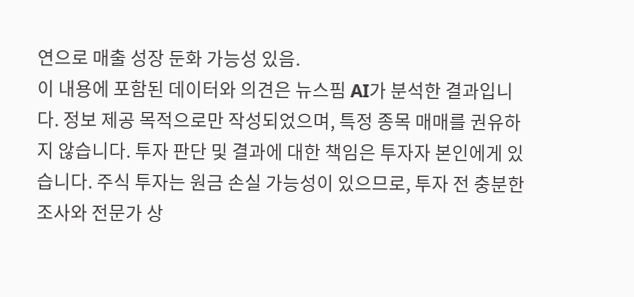연으로 매출 성장 둔화 가능성 있음.
이 내용에 포함된 데이터와 의견은 뉴스핌 AI가 분석한 결과입니다. 정보 제공 목적으로만 작성되었으며, 특정 종목 매매를 권유하지 않습니다. 투자 판단 및 결과에 대한 책임은 투자자 본인에게 있습니다. 주식 투자는 원금 손실 가능성이 있으므로, 투자 전 충분한 조사와 전문가 상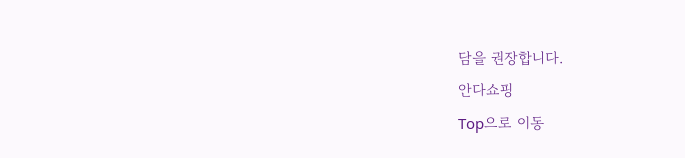담을 권장합니다.
안다쇼핑
Top으로 이동